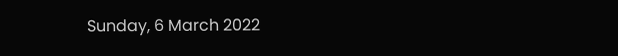Sunday, 6 March 2022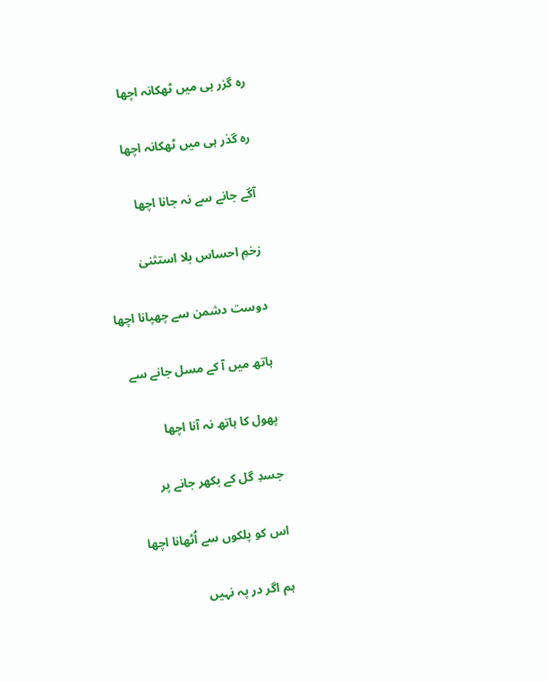رہ گزر ہی میں ٹھکانہ اچھا

رہ گذر ہی میں ٹھکانہ اچھا

آگے جانے سے نہ جانا اچھا

زخمِ احساس بلا استثنیٰ

دوست دشمن سے چھپانا اچھا

ہاتھ میں آ کے مسل جانے سے

پھول کا ہاتھ نہ آنا اچھا

جسدِ گل کے بکھر جانے پر

اس کو پلکوں سے اُٹھانا اچھا

ہم اگر در پہ نہیں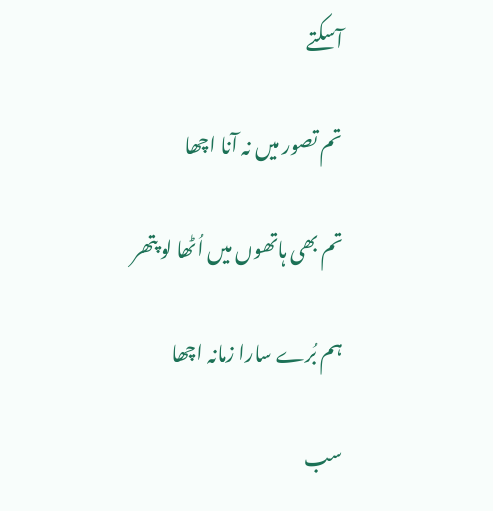آسکتے

تم تصور میں نہ آنا اچھا

تم بھی ہاتھوں میں اُٹھا لو پتھر

ہم بُرے سارا زمانہ اچھا

سب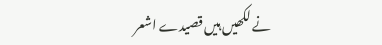نے لکھیں ہیں قصیدے اشعر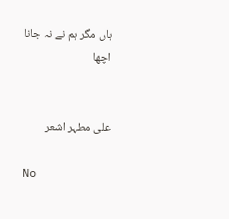ہاں مگر ہم نے نہ جانا اچھا


علی مطہر اشعر

No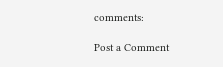comments:

Post a Comment